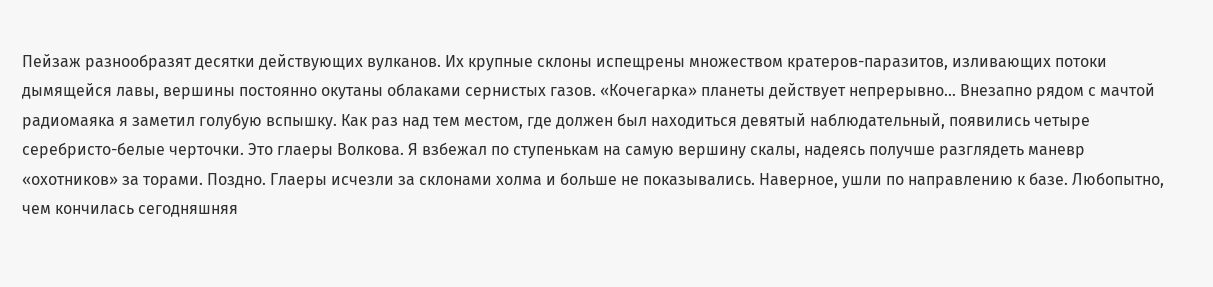Пейзаж разнообразят десятки действующих вулканов. Их крупные склоны испещрены множеством кратеров-паразитов, изливающих потоки дымящейся лавы, вершины постоянно окутаны облаками сернистых газов. «Кочегарка» планеты действует непрерывно… Внезапно рядом с мачтой радиомаяка я заметил голубую вспышку. Как раз над тем местом, где должен был находиться девятый наблюдательный, появились четыре серебристо-белые черточки. Это глаеры Волкова. Я взбежал по ступенькам на самую вершину скалы, надеясь получше разглядеть маневр «охотников» за торами. Поздно. Глаеры исчезли за склонами холма и больше не показывались. Наверное, ушли по направлению к базе. Любопытно, чем кончилась сегодняшняя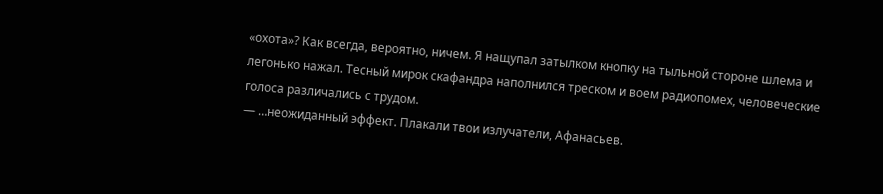«охота»? Как всегда, вероятно, ничем. Я нащупал затылком кнопку на тыльной стороне шлема и легонько нажал. Тесный мирок скафандра наполнился треском и воем радиопомех, человеческие голоса различались с трудом.
— …неожиданный эффект. Плакали твои излучатели, Афанасьев.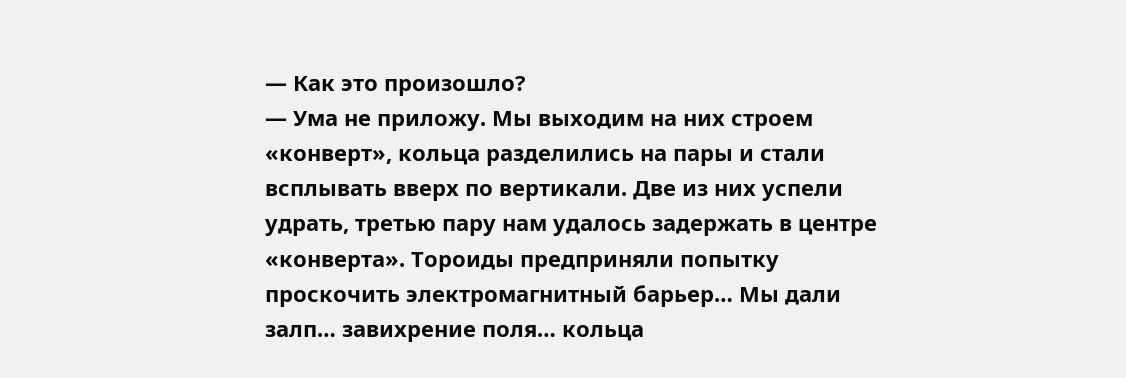— Как это произошло?
— Ума не приложу. Мы выходим на них строем «конверт», кольца разделились на пары и стали всплывать вверх по вертикали. Две из них успели удрать, третью пару нам удалось задержать в центре «конверта». Тороиды предприняли попытку проскочить электромагнитный барьер… Мы дали залп… завихрение поля… кольца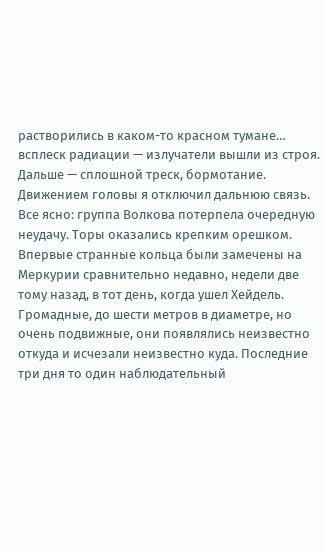растворились в каком-то красном тумане… всплеск радиации — излучатели вышли из строя.
Дальше — сплошной треск, бормотание. Движением головы я отключил дальнюю связь. Все ясно: группа Волкова потерпела очередную неудачу. Торы оказались крепким орешком.
Впервые странные кольца были замечены на Меркурии сравнительно недавно, недели две тому назад, в тот день, когда ушел Хейдель. Громадные, до шести метров в диаметре, но очень подвижные, они появлялись неизвестно откуда и исчезали неизвестно куда. Последние три дня то один наблюдательный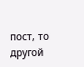пост, то другой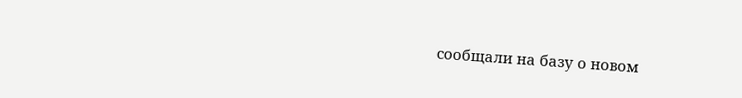сообщали на базу о новом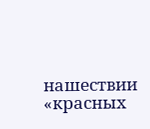нашествии «красных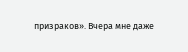призраков». Вчера мне даже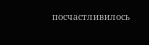посчастливилось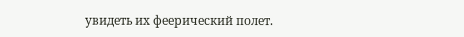увидеть их феерический полет.